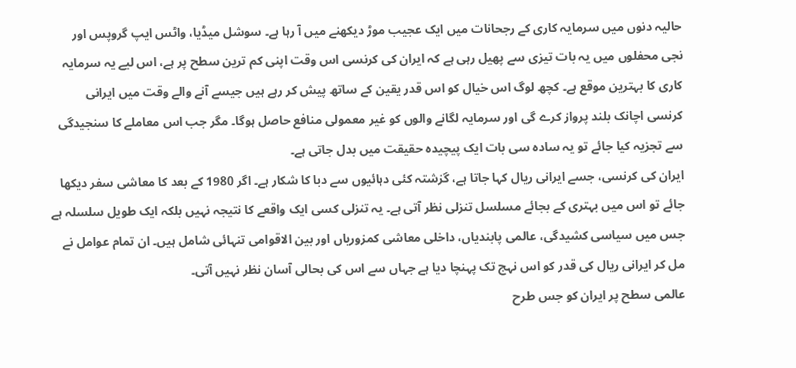حالیہ دنوں میں سرمایہ کاری کے رجحانات میں ایک عجیب موڑ دیکھنے میں آ رہا ہے۔ سوشل میڈیا، واٹس ایپ گروپس اور نجی محفلوں میں یہ بات تیزی سے پھیل رہی ہے کہ ایران کی کرنسی اس وقت اپنی کم ترین سطح پر ہے، اس لیے یہ سرمایہ کاری کا بہترین موقع ہے۔ کچھ لوگ اس خیال کو اس قدر یقین کے ساتھ پیش کر رہے ہیں جیسے آنے والے وقت میں ایرانی کرنسی اچانک بلند پرواز کرے گی اور سرمایہ لگانے والوں کو غیر معمولی منافع حاصل ہوگا۔ مگر جب اس معاملے کا سنجیدگی سے تجزیہ کیا جائے تو یہ سادہ سی بات ایک پیچیدہ حقیقت میں بدل جاتی ہے۔
ایران کی کرنسی، جسے ایرانی ریال کہا جاتا ہے، گزشتہ کئی دہائیوں سے دبا کا شکار ہے۔ اگر 1980 کے بعد کا معاشی سفر دیکھا جائے تو اس میں بہتری کے بجائے مسلسل تنزلی نظر آتی ہے۔ یہ تنزلی کسی ایک واقعے کا نتیجہ نہیں بلکہ ایک طویل سلسلہ ہے جس میں سیاسی کشیدگی، عالمی پابندیاں، داخلی معاشی کمزوریاں اور بین الاقوامی تنہائی شامل ہیں۔ ان تمام عوامل نے مل کر ایرانی ریال کی قدر کو اس نہج تک پہنچا دیا ہے جہاں سے اس کی بحالی آسان نظر نہیں آتی۔
عالمی سطح پر ایران کو جس طرح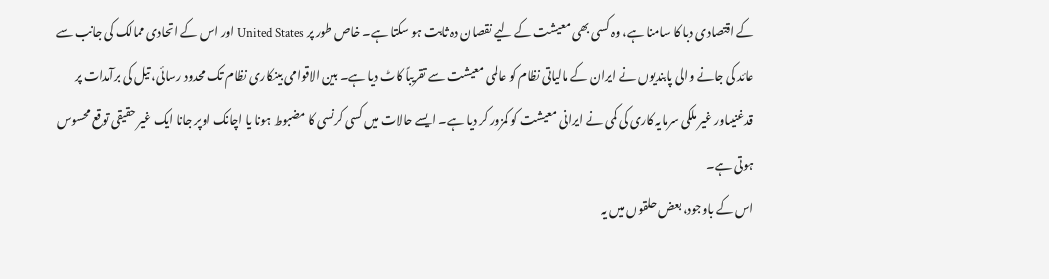کے اقتصادی دبا کا سامنا ہے، وہ کسی بھی معیشت کے لیے نقصان دہ ثابت ہو سکتا ہے۔ خاص طور پر United States اور اس کے اتحادی ممالک کی جانب سے عائد کی جانے والی پابندیوں نے ایران کے مالیاتی نظام کو عالمی معیشت سے تقریباً کاٹ دیا ہے۔ بین الاقوامی بینکاری نظام تک محدود رسائی، تیل کی برآمدات پر قدغنیںاور غیر ملکی سرمایہ کاری کی کمی نے ایرانی معیشت کو کمزور کر دیا ہے۔ ایسے حالات میں کسی کرنسی کا مضبوط ہونا یا اچانک اوپر جانا ایک غیر حقیقی توقع محسوس ہوتی ہے۔
اس کے باوجود، بعض حلقوں میں یہ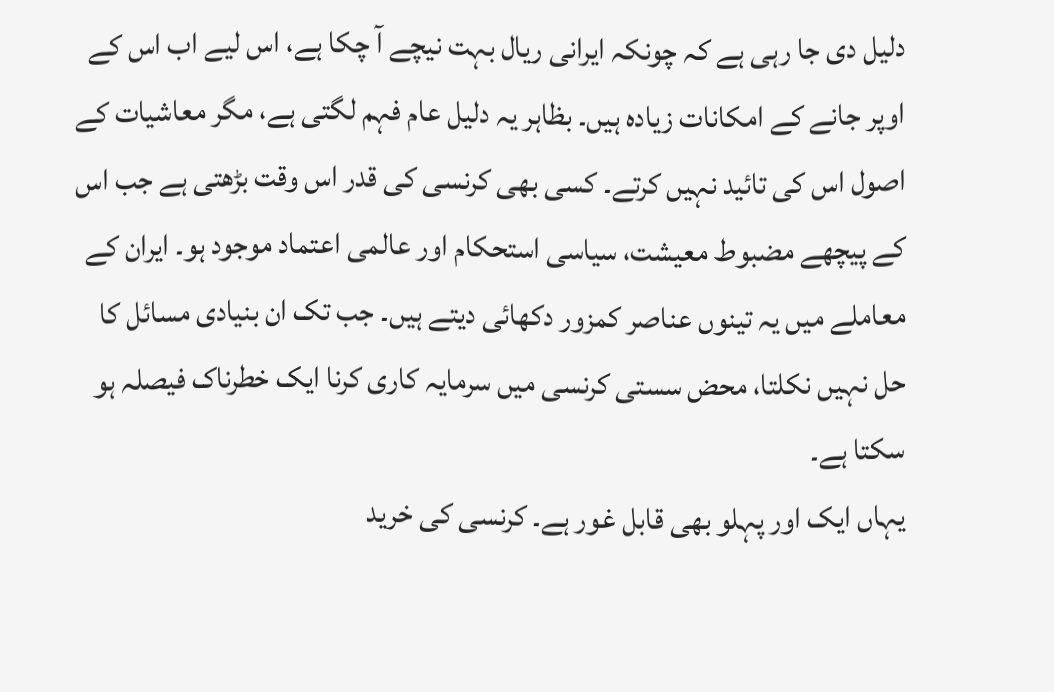دلیل دی جا رہی ہے کہ چونکہ ایرانی ریال بہت نیچے آ چکا ہے، اس لیے اب اس کے اوپر جانے کے امکانات زیادہ ہیں۔ بظاہر یہ دلیل عام فہم لگتی ہے، مگر معاشیات کے اصول اس کی تائید نہیں کرتے۔ کسی بھی کرنسی کی قدر اس وقت بڑھتی ہے جب اس کے پیچھے مضبوط معیشت، سیاسی استحکام اور عالمی اعتماد موجود ہو۔ ایران کے معاملے میں یہ تینوں عناصر کمزور دکھائی دیتے ہیں۔ جب تک ان بنیادی مسائل کا حل نہیں نکلتا، محض سستی کرنسی میں سرمایہ کاری کرنا ایک خطرناک فیصلہ ہو سکتا ہے۔
یہاں ایک اور پہلو بھی قابل غور ہے۔ کرنسی کی خرید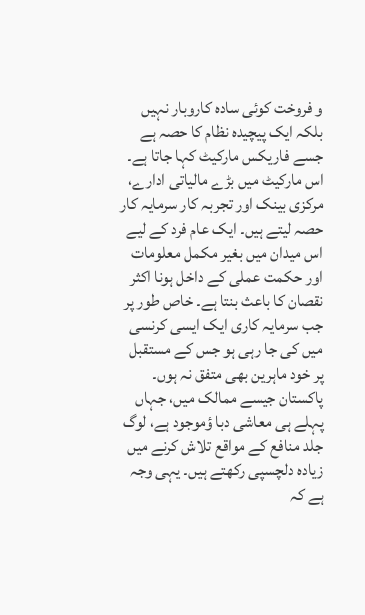و فروخت کوئی سادہ کاروبار نہیں بلکہ ایک پیچیدہ نظام کا حصہ ہے جسے فاریکس مارکیٹ کہا جاتا ہے۔ اس مارکیٹ میں بڑے مالیاتی ادارے، مرکزی بینک اور تجربہ کار سرمایہ کار حصہ لیتے ہیں۔ ایک عام فرد کے لیے اس میدان میں بغیر مکمل معلومات اور حکمت عملی کے داخل ہونا اکثر نقصان کا باعث بنتا ہے۔ خاص طور پر جب سرمایہ کاری ایک ایسی کرنسی میں کی جا رہی ہو جس کے مستقبل پر خود ماہرین بھی متفق نہ ہوں۔
پاکستان جیسے ممالک میں، جہاں پہلے ہی معاشی دبا ؤموجود ہے، لوگ جلد منافع کے مواقع تلاش کرنے میں زیادہ دلچسپی رکھتے ہیں۔ یہی وجہ ہے کہ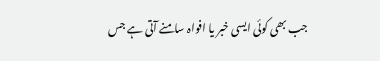جب بھی کوئی ایسی خبر یا افواہ سامنے آتی ہے جس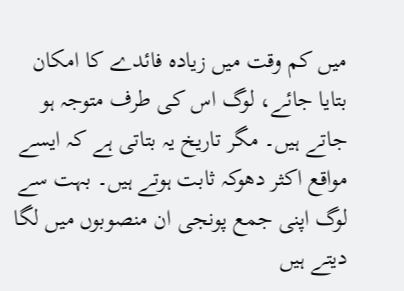میں کم وقت میں زیادہ فائدے کا امکان بتایا جائے، لوگ اس کی طرف متوجہ ہو جاتے ہیں۔ مگر تاریخ یہ بتاتی ہے کہ ایسے مواقع اکثر دھوکہ ثابت ہوتے ہیں۔ بہت سے لوگ اپنی جمع پونجی ان منصوبوں میں لگا دیتے ہیں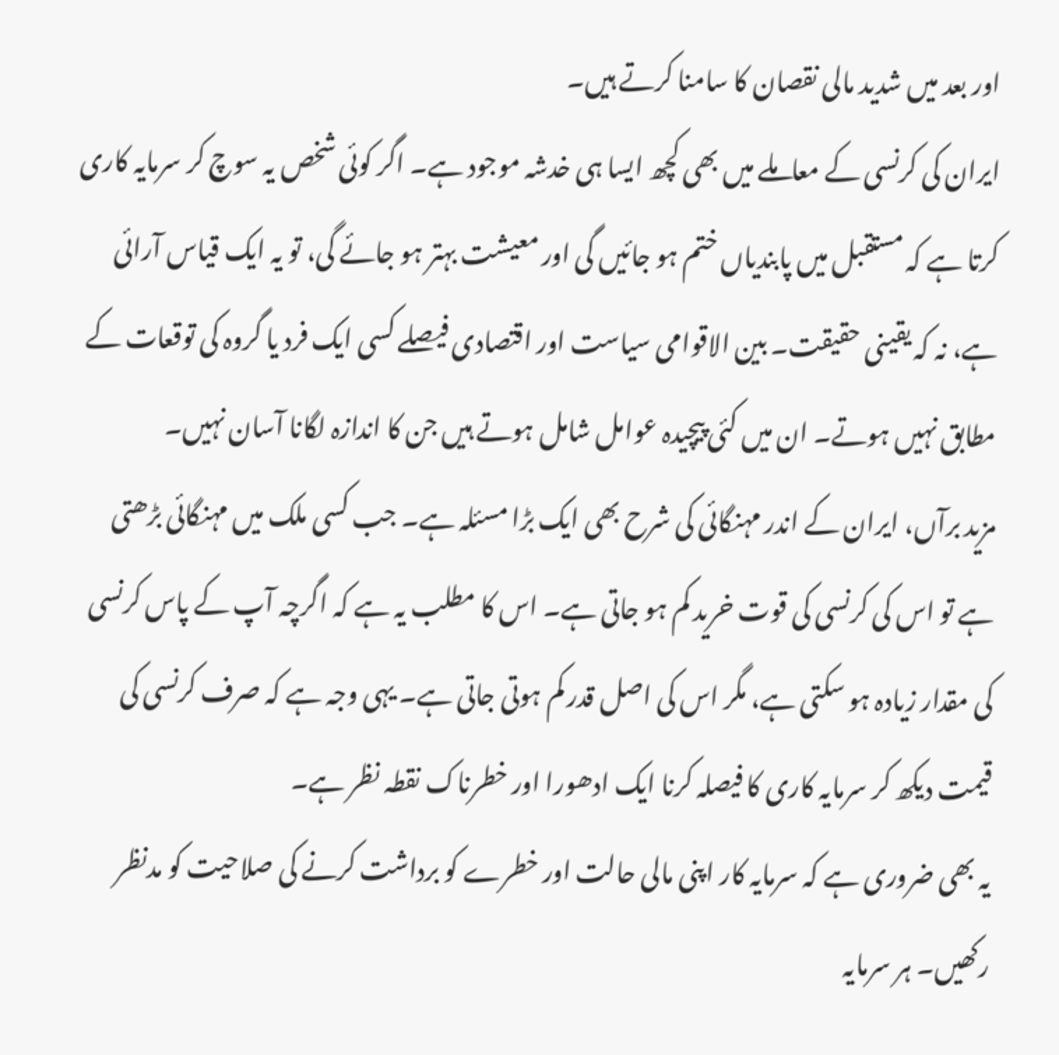اور بعد میں شدید مالی نقصان کا سامنا کرتے ہیں۔
ایران کی کرنسی کے معاملے میں بھی کچھ ایسا ہی خدشہ موجود ہے۔ اگر کوئی شخص یہ سوچ کر سرمایہ کاری کرتا ہے کہ مستقبل میں پابندیاں ختم ہو جائیں گی اور معیشت بہتر ہو جائے گی، تو یہ ایک قیاس آرائی ہے، نہ کہ یقینی حقیقت۔ بین الاقوامی سیاست اور اقتصادی فیصلے کسی ایک فرد یا گروہ کی توقعات کے مطابق نہیں ہوتے۔ ان میں کئی پیچیدہ عوامل شامل ہوتے ہیں جن کا اندازہ لگانا آسان نہیں۔
مزید برآں، ایران کے اندر مہنگائی کی شرح بھی ایک بڑا مسئلہ ہے۔ جب کسی ملک میں مہنگائی بڑھتی ہے تو اس کی کرنسی کی قوت خرید کم ہو جاتی ہے۔ اس کا مطلب یہ ہے کہ اگرچہ آپ کے پاس کرنسی کی مقدار زیادہ ہو سکتی ہے، مگر اس کی اصل قدر کم ہوتی جاتی ہے۔ یہی وجہ ہے کہ صرف کرنسی کی قیمت دیکھ کر سرمایہ کاری کا فیصلہ کرنا ایک ادھورا اور خطرناک نقطہ نظر ہے۔
یہ بھی ضروری ہے کہ سرمایہ کار اپنی مالی حالت اور خطرے کو برداشت کرنے کی صلاحیت کو مدنظر رکھیں۔ ہر سرمایہ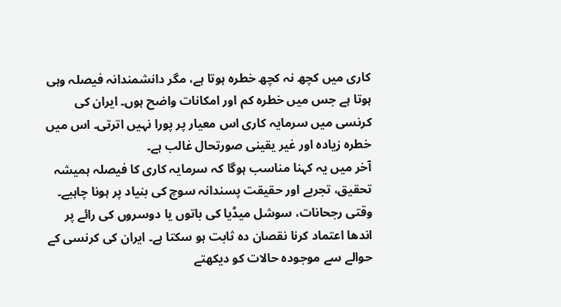کاری میں کچھ نہ کچھ خطرہ ہوتا ہے، مگر دانشمندانہ فیصلہ وہی ہوتا ہے جس میں خطرہ کم اور امکانات واضح ہوں۔ ایران کی کرنسی میں سرمایہ کاری اس معیار پر پورا نہیں اترتی۔ اس میں خطرہ زیادہ اور غیر یقینی صورتحال غالب ہے۔
آخر میں یہ کہنا مناسب ہوگا کہ سرمایہ کاری کا فیصلہ ہمیشہ تحقیق، تجربے اور حقیقت پسندانہ سوچ کی بنیاد پر ہونا چاہیے۔ وقتی رجحانات، سوشل میڈیا کی باتوں یا دوسروں کی رائے پر اندھا اعتماد کرنا نقصان دہ ثابت ہو سکتا ہے۔ ایران کی کرنسی کے حوالے سے موجودہ حالات کو دیکھتے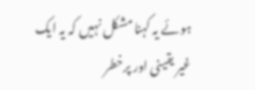ہوئے یہ کہنا مشکل نہیں کہ یہ ایک غیر یقینی اور پرخطر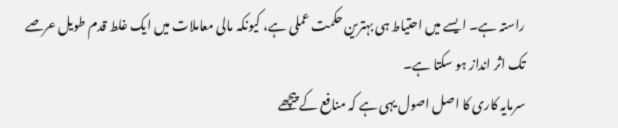راستہ ہے۔ ایسے میں احتیاط ہی بہترین حکمت عملی ہے، کیونکہ مالی معاملات میں ایک غلط قدم طویل عرصے تک اثر انداز ہو سکتا ہے۔
سرمایہ کاری کا اصل اصول یہی ہے کہ منافع کے پیچھے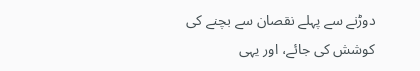دوڑنے سے پہلے نقصان سے بچنے کی کوشش کی جائے، اور یہی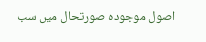اصول موجودہ صورتحال میں سب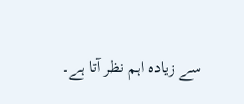سے زیادہ اہم نظر آتا ہے۔